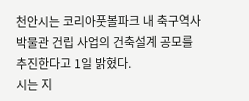천안시는 코리아풋볼파크 내 축구역사박물관 건립 사업의 건축설계 공모를 추진한다고 1일 밝혔다.
시는 지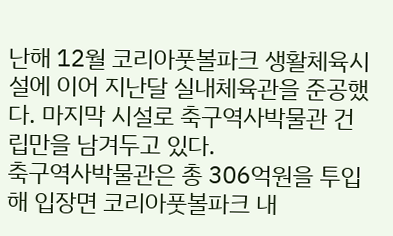난해 12월 코리아풋볼파크 생활체육시설에 이어 지난달 실내체육관을 준공했다. 마지막 시설로 축구역사박물관 건립만을 남겨두고 있다.
축구역사박물관은 총 306억원을 투입해 입장면 코리아풋볼파크 내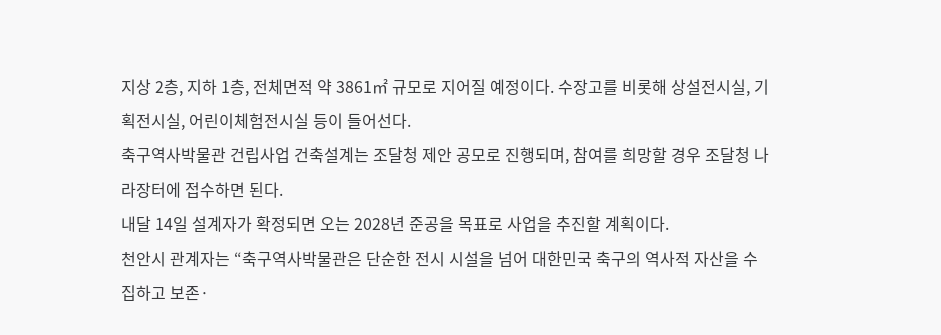지상 2층, 지하 1층, 전체면적 약 3861㎡ 규모로 지어질 예정이다. 수장고를 비롯해 상설전시실, 기획전시실, 어린이체험전시실 등이 들어선다.
축구역사박물관 건립사업 건축설계는 조달청 제안 공모로 진행되며, 참여를 희망할 경우 조달청 나라장터에 접수하면 된다.
내달 14일 설계자가 확정되면 오는 2028년 준공을 목표로 사업을 추진할 계획이다.
천안시 관계자는 “축구역사박물관은 단순한 전시 시설을 넘어 대한민국 축구의 역사적 자산을 수집하고 보존·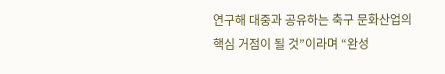연구해 대중과 공유하는 축구 문화산업의 핵심 거점이 될 것”이라며 “완성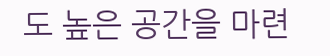도 높은 공간을 마련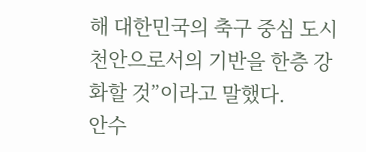해 대한민국의 축구 중심 도시 천안으로서의 기반을 한층 강화할 것”이라고 말했다.
안수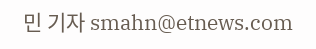민 기자 smahn@etnews.com